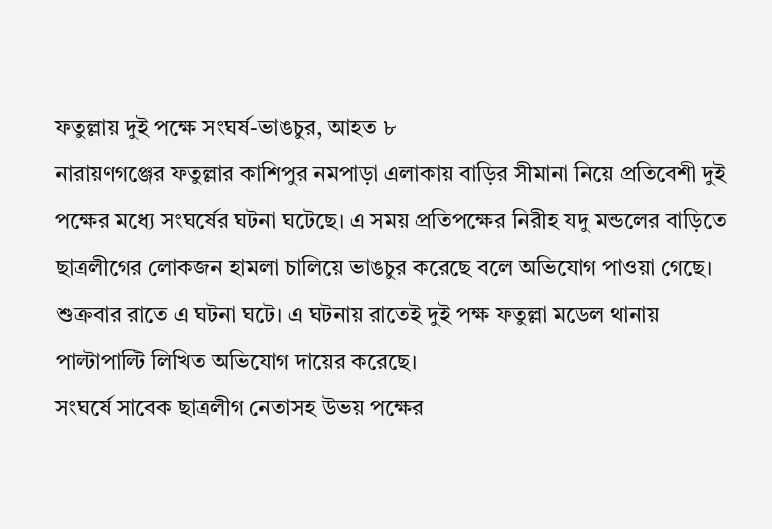ফতুল্লায় দুই পক্ষে সংঘর্ষ-ভাঙচুর, আহত ৮
নারায়ণগঞ্জের ফতুল্লার কাশিপুর নমপাড়া এলাকায় বাড়ির সীমানা নিয়ে প্রতিবেশী দুই পক্ষের মধ্যে সংঘর্ষের ঘটনা ঘটেছে। এ সময় প্রতিপক্ষের নিরীহ যদু মন্ডলের বাড়িতে ছাত্রলীগের লোকজন হামলা চালিয়ে ভাঙচুর করেছে বলে অভিযোগ পাওয়া গেছে।
শুক্রবার রাতে এ ঘটনা ঘটে। এ ঘটনায় রাতেই দুই পক্ষ ফতুল্লা মডেল থানায় পাল্টাপাল্টি লিখিত অভিযোগ দায়ের করেছে।
সংঘর্ষে সাবেক ছাত্রলীগ নেতাসহ উভয় পক্ষের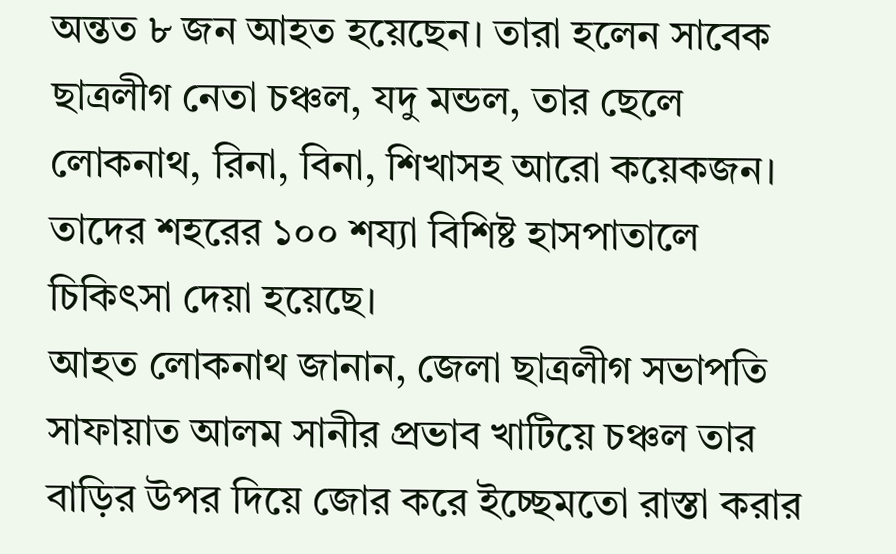অন্তত ৮ জন আহত হয়েছেন। তারা হলেন সাবেক ছাত্রলীগ নেতা চঞ্চল, যদু মন্ডল, তার ছেলে লোকনাথ, রিনা, বিনা, শিখাসহ আরো কয়েকজন। তাদের শহরের ১০০ শয্যা বিশিষ্ট হাসপাতালে চিকিৎসা দেয়া হয়েছে।
আহত লোকনাথ জানান, জেলা ছাত্রলীগ সভাপতি সাফায়াত আলম সানীর প্রভাব খাটিয়ে চঞ্চল তার বাড়ির উপর দিয়ে জোর করে ইচ্ছেমতো রাস্তা করার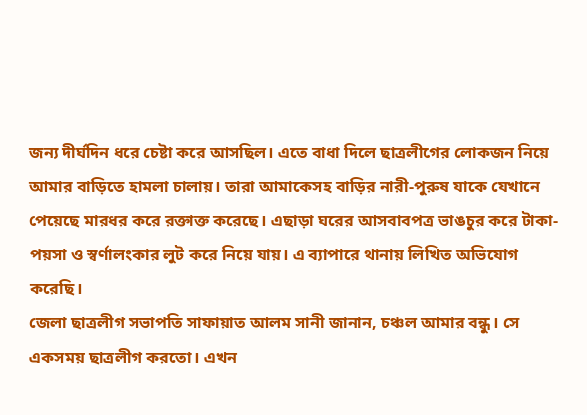জন্য দীর্ঘদিন ধরে চেষ্টা করে আসছিল। এতে বাধা দিলে ছাত্রলীগের লোকজন নিয়ে আমার বাড়িতে হামলা চালায়। তারা আমাকেসহ বাড়ির নারী-পুরুষ যাকে যেখানে পেয়েছে মারধর করে রক্তাক্ত করেছে। এছাড়া ঘরের আসবাবপত্র ভাঙচুর করে টাকা-পয়সা ও স্বর্ণালংকার লুট করে নিয়ে যায়। এ ব্যাপারে থানায় লিখিত অভিযোগ করেছি।
জেলা ছাত্রলীগ সভাপতি সাফায়াত আলম সানী জানান, চঞ্চল আমার বন্ধু। সে একসময় ছাত্রলীগ করতো। এখন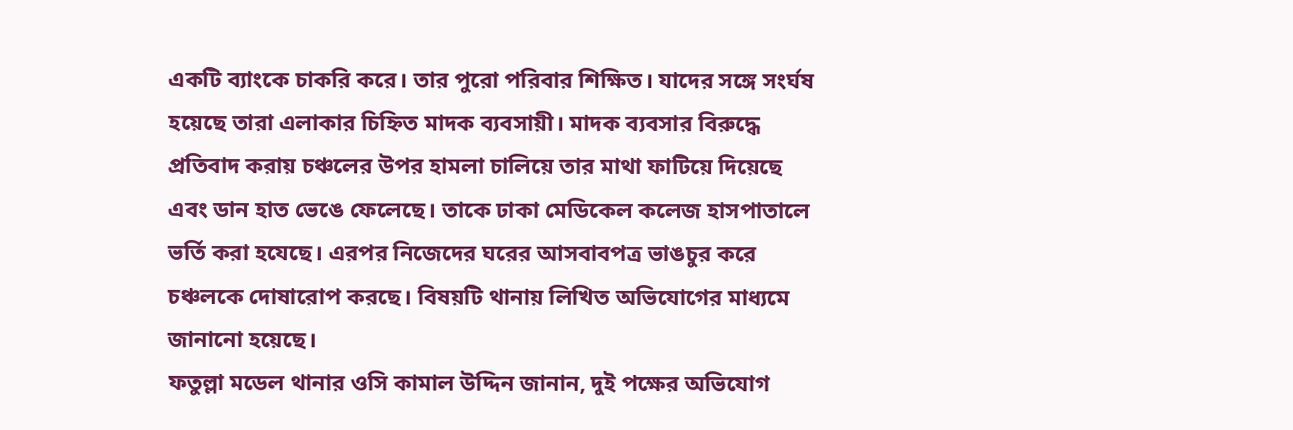একটি ব্যাংকে চাকরি করে। তার পুরো পরিবার শিক্ষিত। যাদের সঙ্গে সংর্ঘষ হয়েছে তারা এলাকার চিহ্নিত মাদক ব্যবসায়ী। মাদক ব্যবসার বিরুদ্ধে প্রতিবাদ করায় চঞ্চলের উপর হামলা চালিয়ে তার মাথা ফাটিয়ে দিয়েছে এবং ডান হাত ভেঙে ফেলেছে। তাকে ঢাকা মেডিকেল কলেজ হাসপাতালে ভর্তি করা হযেছে। এরপর নিজেদের ঘরের আসবাবপত্র ভাঙচুর করে চঞ্চলকে দোষারোপ করছে। বিষয়টি থানায় লিখিত অভিযোগের মাধ্যমে জানানো হয়েছে।
ফতুল্লা মডেল থানার ওসি কামাল উদ্দিন জানান, দুই পক্ষের অভিযোগ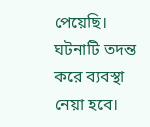পেয়েছি। ঘটনাটি তদন্ত করে ব্যবস্থা নেয়া হবে।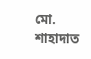মো. শাহাদাত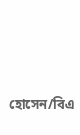হোসেন/বিএ